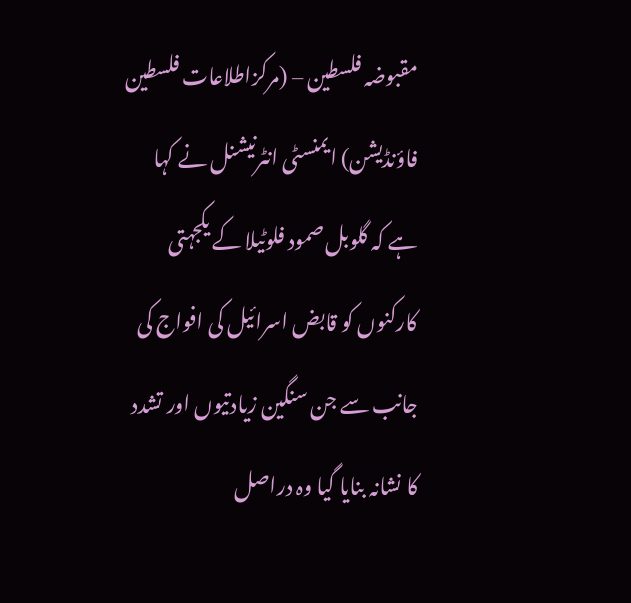مقبوضہ فلسطین – (مرکزاطلاعات فلسطین فاؤنڈیشن) ایمنسٹی انٹرنیشنل نے کہا ہے کہ گلوبل صمود فلوٹیلا کے یکجہتی کارکنوں کو قابض اسرائیل کی افواج کی جانب سے جن سنگین زیادتیوں اور تشدد کا نشانہ بنایا گیا وہ دراصل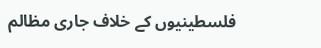فلسطینیوں کے خلاف جاری مظالم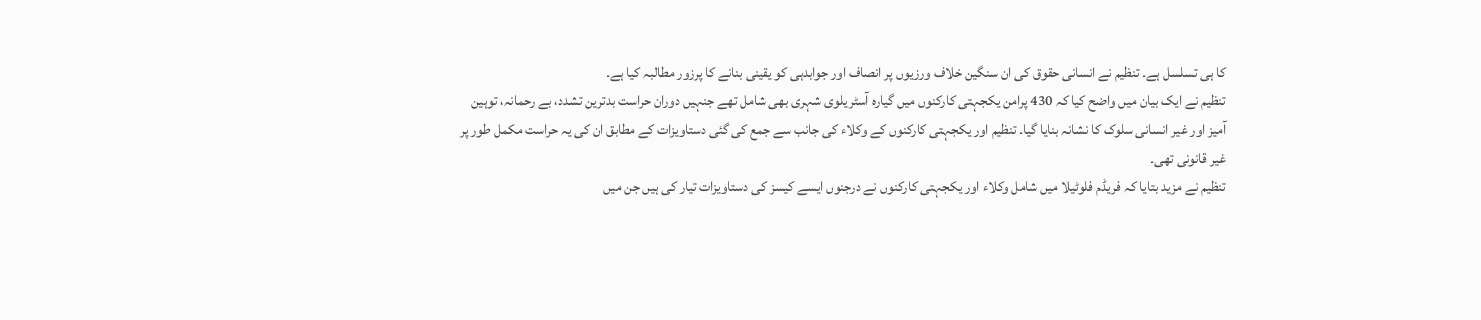کا ہی تسلسل ہے۔ تنظیم نے انسانی حقوق کی ان سنگین خلاف ورزیوں پر انصاف اور جوابدہی کو یقینی بنانے کا پرزور مطالبہ کیا ہے۔
تنظیم نے ایک بیان میں واضح کیا کہ 430 پرامن یکجہتی کارکنوں میں گیارہ آسٹریلوی شہری بھی شامل تھے جنہیں دوران حراست بدترین تشدد، بے رحمانہ، توہین آمیز اور غیر انسانی سلوک کا نشانہ بنایا گیا۔ تنظیم اور یکجہتی کارکنوں کے وکلاء کی جانب سے جمع کی گئی دستاویزات کے مطابق ان کی یہ حراست مکمل طور پر غیر قانونی تھی۔
تنظیم نے مزید بتایا کہ فریڈم فلوٹیلا میں شامل وکلاء اور یکجہتی کارکنوں نے درجنوں ایسے کیسز کی دستاویزات تیار کی ہیں جن میں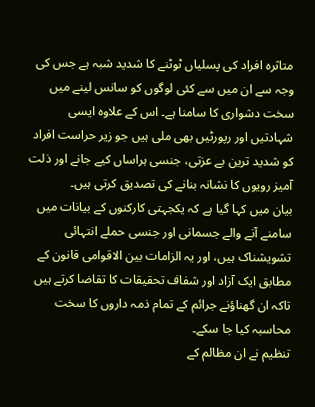متاثرہ افراد کی پسلیاں ٹوٹنے کا شدید شبہ ہے جس کی وجہ سے ان میں سے کئی لوگوں کو سانس لینے میں سخت دشواری کا سامنا ہے۔ اس کے علاوہ ایسی شہادتیں اور رپورٹیں بھی ملی ہیں جو زیر حراست افراد کو شدید ترین بے عزتی، جنسی ہراساں کیے جانے اور ذلت آمیز رویوں کا نشانہ بنانے کی تصدیق کرتی ہیں۔
بیان میں کہا گیا ہے کہ یکجہتی کارکنوں کے بیانات میں سامنے آنے والے جسمانی اور جنسی حملے انتہائی تشویشناک ہیں، اور یہ الزامات بین الاقوامی قانون کے مطابق ایک آزاد اور شفاف تحقیقات کا تقاضا کرتے ہیں تاکہ ان گھناؤنے جرائم کے تمام ذمہ داروں کا سخت محاسبہ کیا جا سکے۔
تنظیم نے ان مظالم کے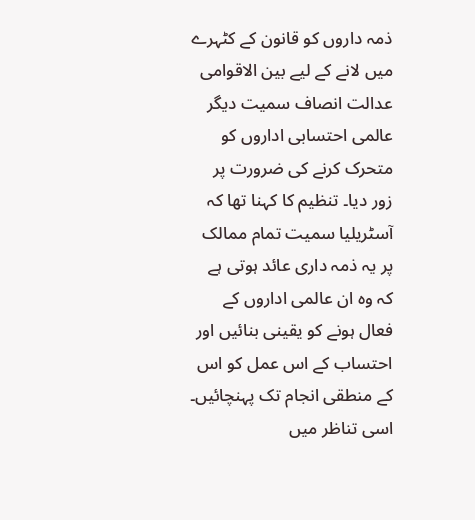ذمہ داروں کو قانون کے کٹہرے میں لانے کے لیے بین الاقوامی عدالت انصاف سمیت دیگر عالمی احتسابی اداروں کو متحرک کرنے کی ضرورت پر زور دیا۔ تنظیم کا کہنا تھا کہ آسٹریلیا سمیت تمام ممالک پر یہ ذمہ داری عائد ہوتی ہے کہ وہ ان عالمی اداروں کے فعال ہونے کو یقینی بنائیں اور احتساب کے اس عمل کو اس کے منطقی انجام تک پہنچائیں۔
اسی تناظر میں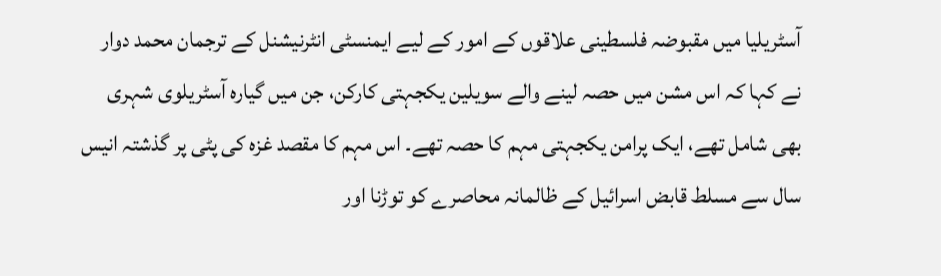آسٹریلیا میں مقبوضہ فلسطینی علاقوں کے امور کے لیے ایمنسٹی انٹرنیشنل کے ترجمان محمد دوار نے کہا کہ اس مشن میں حصہ لینے والے سویلین یکجہتی کارکن، جن میں گیارہ آسٹریلوی شہری بھی شامل تھے، ایک پرامن یکجہتی مہم کا حصہ تھے۔ اس مہم کا مقصد غزہ کی پٹی پر گذشتہ انیس سال سے مسلط قابض اسرائیل کے ظالمانہ محاصرے کو توڑنا اور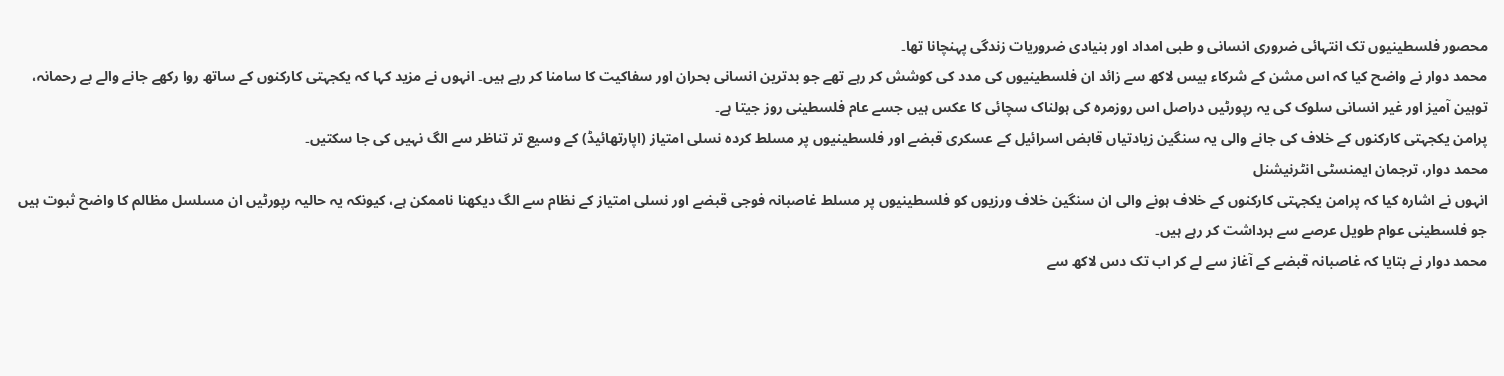محصور فلسطینیوں تک انتہائی ضروری انسانی و طبی امداد اور بنیادی ضروریات زندگی پہنچانا تھا۔
محمد دوار نے واضح کیا کہ اس مشن کے شرکاء بیس لاکھ سے زائد ان فلسطینیوں کی مدد کی کوشش کر رہے تھے جو بدترین انسانی بحران اور سفاکیت کا سامنا کر رہے ہیں۔ انہوں نے مزید کہا کہ یکجہتی کارکنوں کے ساتھ روا رکھے جانے والے بے رحمانہ، توہین آمیز اور غیر انسانی سلوک کی یہ رپورٹیں دراصل اس روزمرہ کی ہولناک سچائی کا عکس ہیں جسے عام فلسطینی روز جیتا ہے۔
پرامن یکجہتی کارکنوں کے خلاف کی جانے والی یہ سنگین زیادتیاں قابض اسرائیل کے عسکری قبضے اور فلسطینیوں پر مسلط کردہ نسلی امتیاز (اپارتھائیڈ) کے وسیع تر تناظر سے الگ نہیں کی جا سکتیں۔
محمد دوار، ترجمان ایمنسٹی انٹرنیشنل
انہوں نے اشارہ کیا کہ پرامن یکجہتی کارکنوں کے خلاف ہونے والی ان سنگین خلاف ورزیوں کو فلسطینیوں پر مسلط غاصبانہ فوجی قبضے اور نسلی امتیاز کے نظام سے الگ دیکھنا ناممکن ہے، کیونکہ یہ حالیہ رپورٹیں ان مسلسل مظالم کا واضح ثبوت ہیں جو فلسطینی عوام طویل عرصے سے برداشت کر رہے ہیں۔
محمد دوار نے بتایا کہ غاصبانہ قبضے کے آغاز سے لے کر اب تک دس لاکھ سے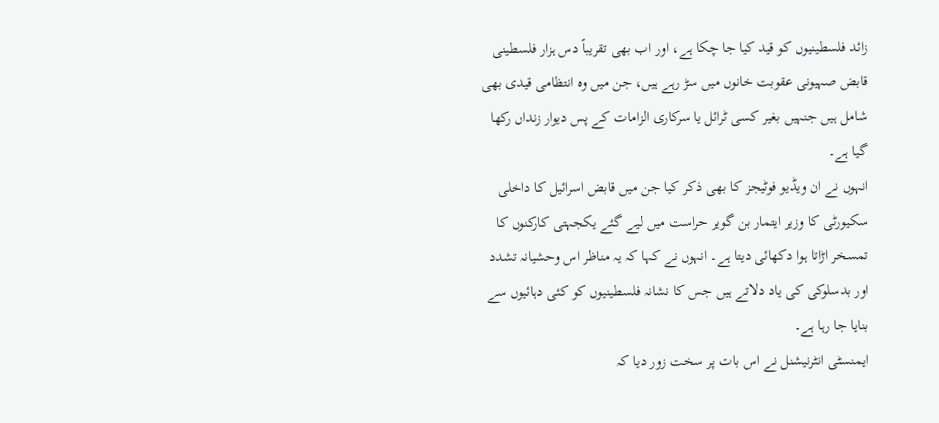زائد فلسطینیوں کو قید کیا جا چکا ہے، اور اب بھی تقریباً دس ہزار فلسطینی قابض صہیونی عقوبت خانوں میں سڑ رہے ہیں، جن میں وہ انتظامی قیدی بھی شامل ہیں جنہیں بغیر کسی ٹرائل یا سرکاری الزامات کے پس دیوار زنداں رکھا گیا ہے۔
انہوں نے ان ویڈیو فوٹیجز کا بھی ذکر کیا جن میں قابض اسرائیل کا داخلی سکیورٹی کا وزیر ایتمار بن گویر حراست میں لیے گئے یکجہتی کارکنوں کا تمسخر اڑاتا ہوا دکھائی دیتا ہے۔ انہوں نے کہا کہ یہ مناظر اس وحشیانہ تشدد اور بدسلوکی کی یاد دلاتے ہیں جس کا نشانہ فلسطینیوں کو کئی دہائیوں سے بنایا جا رہا ہے۔
ایمنسٹی انٹرنیشنل نے اس بات پر سخت زور دیا کہ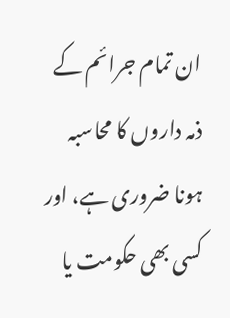ان تمام جرائم کے ذمہ داروں کا محاسبہ ہونا ضروری ہے، اور کسی بھی حکومت یا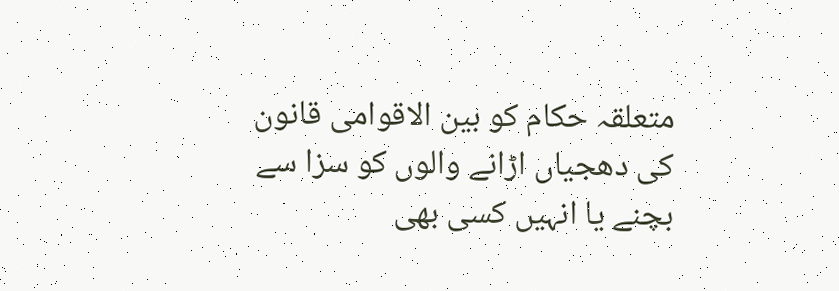متعلقہ حکام کو بین الاقوامی قانون کی دھجیاں اڑانے والوں کو سزا سے بچنے یا انہیں کسی بھی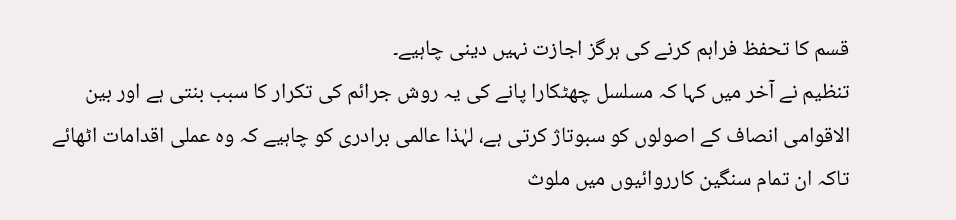قسم کا تحفظ فراہم کرنے کی ہرگز اجازت نہیں دینی چاہیے۔
تنظیم نے آخر میں کہا کہ مسلسل چھٹکارا پانے کی یہ روش جرائم کی تکرار کا سبب بنتی ہے اور بین الاقوامی انصاف کے اصولوں کو سبوتاژ کرتی ہے، لہٰذا عالمی برادری کو چاہیے کہ وہ عملی اقدامات اٹھائے تاکہ ان تمام سنگین کارروائیوں میں ملوث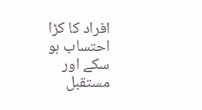افراد کا کڑا احتساب ہو سکے اور مستقبل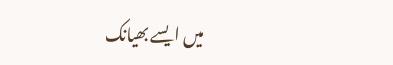میں ایسے بھیانک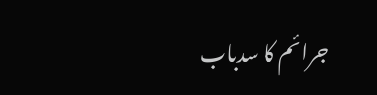جرائم کا سدباب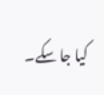کیا جا سکے۔